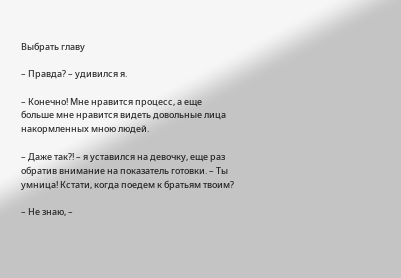Выбрать главу

– Правда? – удивился я.

– Конечно! Мне нравится процесс, а еще больше мне нравится видеть довольные лица накормленных мною людей.

– Даже так?! – я уставился на девочку, еще раз обратив внимание на показатель готовки. – Ты умница! Кстати, когда поедем к братьям твоим?

– Не знаю, –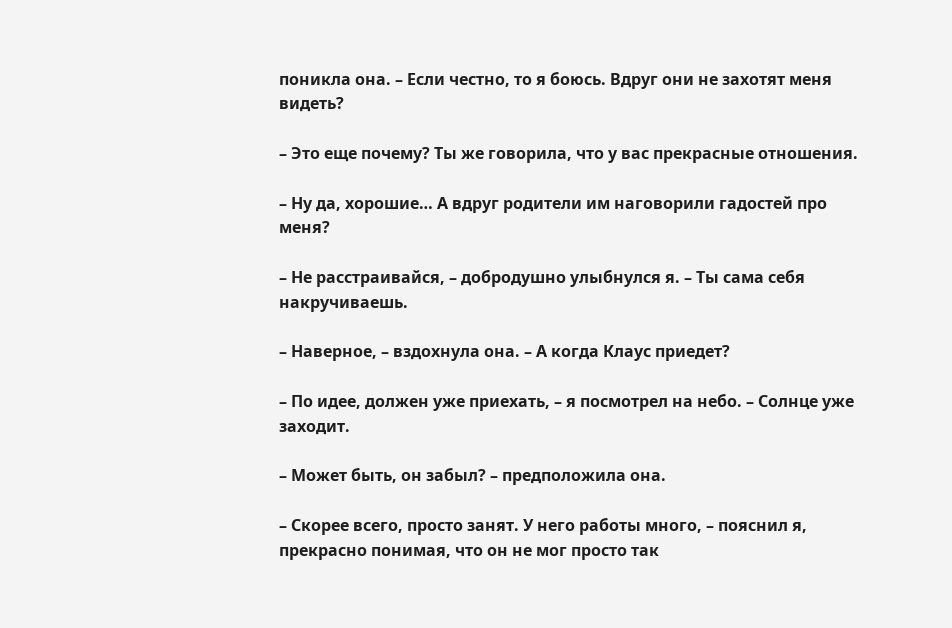поникла она. – Если честно, то я боюсь. Вдруг они не захотят меня видеть?

– Это еще почему? Ты же говорила, что у вас прекрасные отношения.

– Ну да, хорошие… А вдруг родители им наговорили гадостей про меня?

– Не расстраивайся, – добродушно улыбнулся я. – Ты сама себя накручиваешь.

– Наверное, – вздохнула она. – А когда Клаус приедет?

– По идее, должен уже приехать, – я посмотрел на небо. – Солнце уже заходит.

– Может быть, он забыл? – предположила она.

– Скорее всего, просто занят. У него работы много, – пояснил я, прекрасно понимая, что он не мог просто так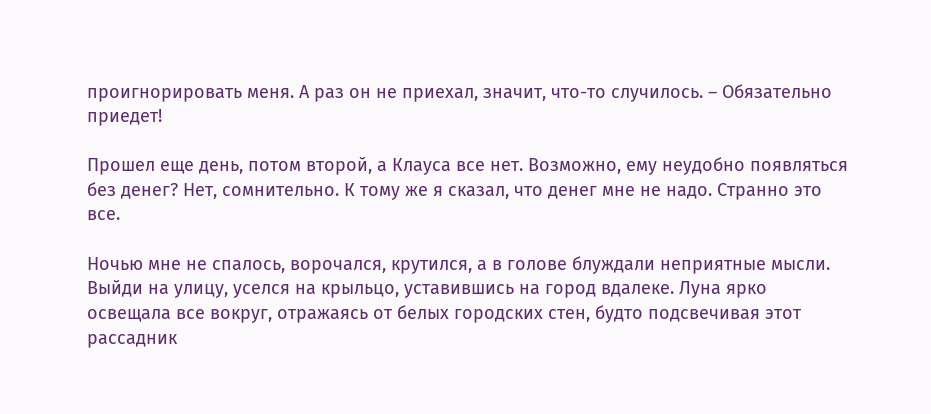проигнорировать меня. А раз он не приехал, значит, что-то случилось. – Обязательно приедет!

Прошел еще день, потом второй, а Клауса все нет. Возможно, ему неудобно появляться без денег? Нет, сомнительно. К тому же я сказал, что денег мне не надо. Странно это все.

Ночью мне не спалось, ворочался, крутился, а в голове блуждали неприятные мысли. Выйди на улицу, уселся на крыльцо, уставившись на город вдалеке. Луна ярко освещала все вокруг, отражаясь от белых городских стен, будто подсвечивая этот рассадник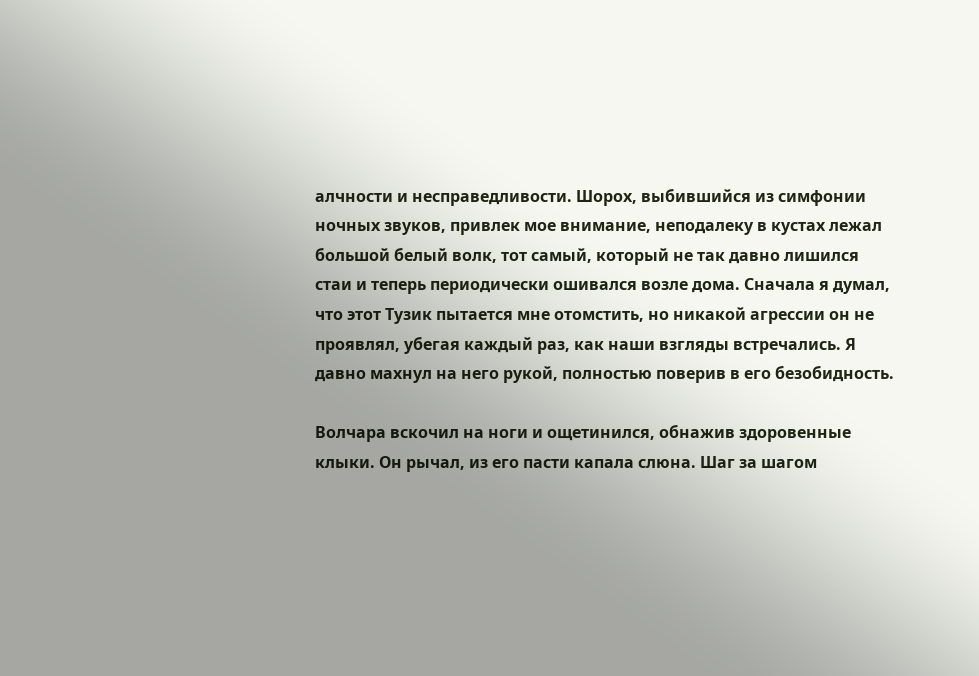алчности и несправедливости. Шорох, выбившийся из симфонии ночных звуков, привлек мое внимание, неподалеку в кустах лежал большой белый волк, тот самый, который не так давно лишился стаи и теперь периодически ошивался возле дома. Сначала я думал, что этот Тузик пытается мне отомстить, но никакой агрессии он не проявлял, убегая каждый раз, как наши взгляды встречались. Я давно махнул на него рукой, полностью поверив в его безобидность.

Волчара вскочил на ноги и ощетинился, обнажив здоровенные клыки. Он рычал, из его пасти капала слюна. Шаг за шагом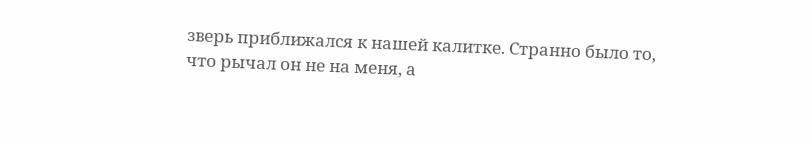зверь приближался к нашей калитке. Странно было то, что рычал он не на меня, а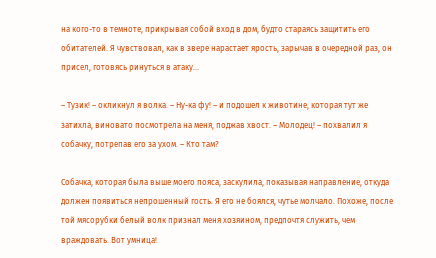на кого-то в темноте, прикрывая собой вход в дом, будто стараясь защитить его обитателей. Я чувствовал, как в звере нарастает ярость, зарычав в очередной раз, он присел, готовясь ринуться в атаку…

– Тузик! – окликнул я волка. – Ну-ка фу! – и подошел к животине, которая тут же затихла, виновато посмотрела на меня, поджав хвост. – Молодец! – похвалил я собачку, потрепав его за ухом. – Кто там?

Собачка, которая была выше моего пояса, заскулила, показывая направление, откуда должен появиться непрошенный гость. Я его не боялся, чутье молчало. Похоже, после той мясорубки белый волк признал меня хозяином, предпочтя служить, чем враждовать. Вот умница!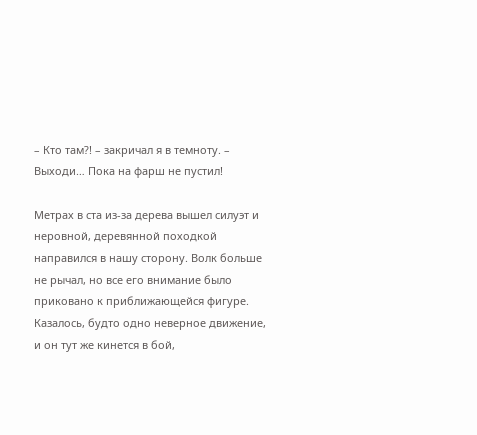– Кто там?! – закричал я в темноту. – Выходи… Пока на фарш не пустил!

Метрах в ста из-за дерева вышел силуэт и неровной, деревянной походкой направился в нашу сторону. Волк больше не рычал, но все его внимание было приковано к приближающейся фигуре. Казалось, будто одно неверное движение, и он тут же кинется в бой,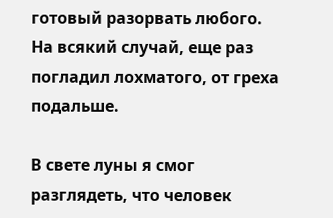готовый разорвать любого. На всякий случай, еще раз погладил лохматого, от греха подальше.

В свете луны я смог разглядеть, что человек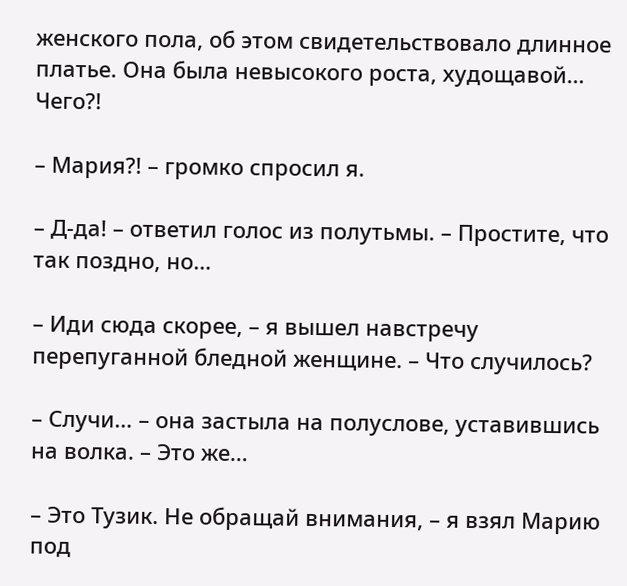женского пола, об этом свидетельствовало длинное платье. Она была невысокого роста, худощавой… Чего?!

– Мария?! – громко спросил я.

– Д-да! – ответил голос из полутьмы. – Простите, что так поздно, но…

– Иди сюда скорее, – я вышел навстречу перепуганной бледной женщине. – Что случилось?

– Случи… – она застыла на полуслове, уставившись на волка. – Это же…

– Это Тузик. Не обращай внимания, – я взял Марию под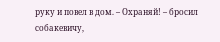руку и повел в дом. – Охраняй! – бросил собакевичу,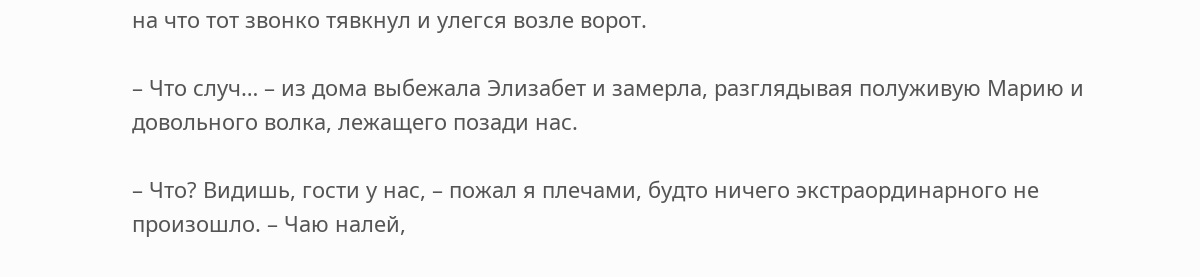на что тот звонко тявкнул и улегся возле ворот.

– Что случ… – из дома выбежала Элизабет и замерла, разглядывая полуживую Марию и довольного волка, лежащего позади нас.

– Что? Видишь, гости у нас, – пожал я плечами, будто ничего экстраординарного не произошло. – Чаю налей,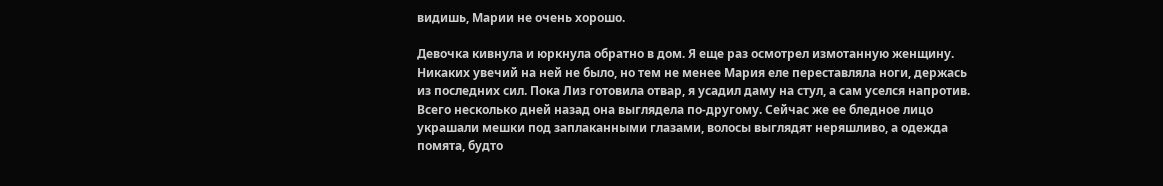видишь, Марии не очень хорошо.

Девочка кивнула и юркнула обратно в дом. Я еще раз осмотрел измотанную женщину. Никаких увечий на ней не было, но тем не менее Мария еле переставляла ноги, держась из последних сил. Пока Лиз готовила отвар, я усадил даму на стул, а сам уселся напротив. Всего несколько дней назад она выглядела по-другому. Сейчас же ее бледное лицо украшали мешки под заплаканными глазами, волосы выглядят неряшливо, а одежда помята, будто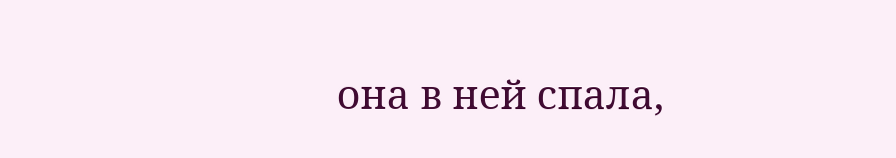она в ней спала,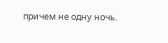причем не одну ночь.